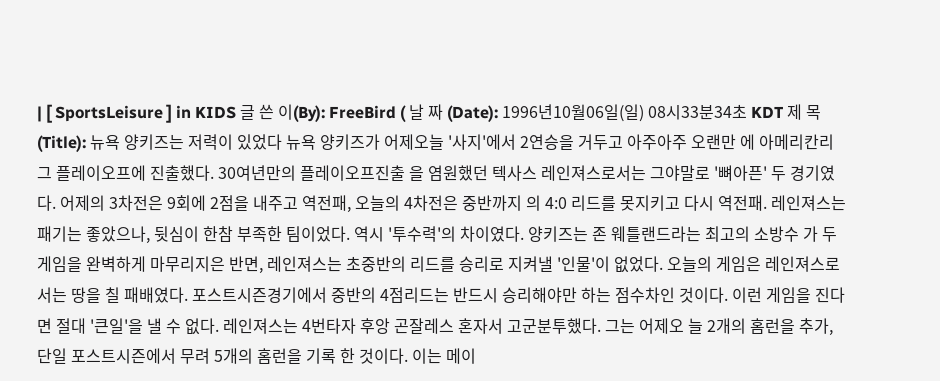| [ SportsLeisure ] in KIDS 글 쓴 이(By): FreeBird ( 날 짜 (Date): 1996년10월06일(일) 08시33분34초 KDT 제 목(Title): 뉴욕 양키즈는 저력이 있었다 뉴욕 양키즈가 어제오늘 '사지'에서 2연승을 거두고 아주아주 오랜만 에 아메리칸리그 플레이오프에 진출했다. 30여년만의 플레이오프진출 을 염원했던 텍사스 레인져스로서는 그야말로 '뼈아픈' 두 경기였다. 어제의 3차전은 9회에 2점을 내주고 역전패, 오늘의 4차전은 중반까지 의 4:0 리드를 못지키고 다시 역전패. 레인져스는 패기는 좋았으나, 뒷심이 한참 부족한 팀이었다. 역시 '투수력'의 차이였다. 양키즈는 존 웨틀랜드라는 최고의 소방수 가 두 게임을 완벽하게 마무리지은 반면, 레인져스는 초중반의 리드를 승리로 지켜낼 '인물'이 없었다. 오늘의 게임은 레인져스로서는 땅을 칠 패배였다. 포스트시즌경기에서 중반의 4점리드는 반드시 승리해야만 하는 점수차인 것이다. 이런 게임을 진다면 절대 '큰일'을 낼 수 없다. 레인져스는 4번타자 후앙 곤잘레스 혼자서 고군분투했다. 그는 어제오 늘 2개의 홈런을 추가, 단일 포스트시즌에서 무려 5개의 홈런을 기록 한 것이다. 이는 메이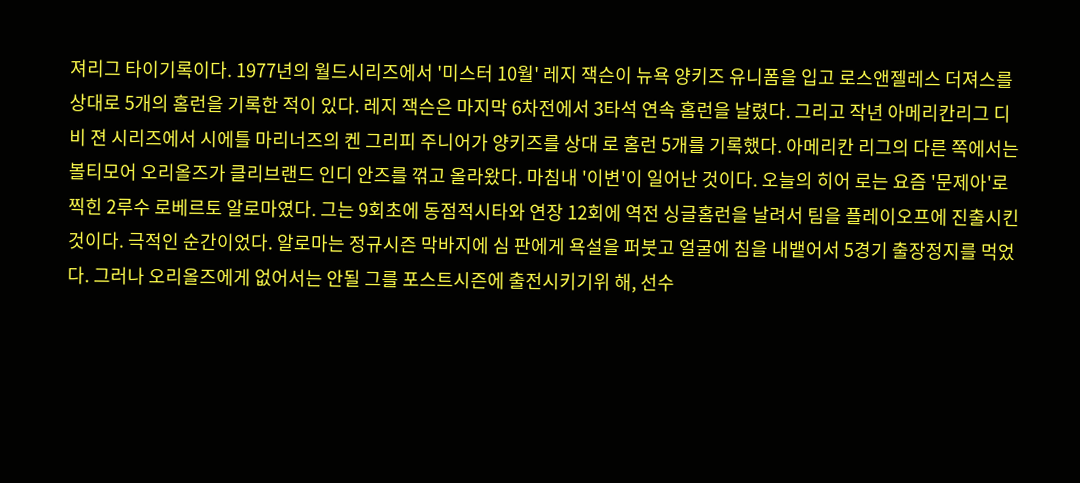져리그 타이기록이다. 1977년의 월드시리즈에서 '미스터 10월' 레지 잭슨이 뉴욕 양키즈 유니폼을 입고 로스앤젤레스 더져스를 상대로 5개의 홈런을 기록한 적이 있다. 레지 잭슨은 마지막 6차전에서 3타석 연속 홈런을 날렸다. 그리고 작년 아메리칸리그 디비 젼 시리즈에서 시에틀 마리너즈의 켄 그리피 주니어가 양키즈를 상대 로 홈런 5개를 기록했다. 아메리칸 리그의 다른 쪽에서는 볼티모어 오리올즈가 클리브랜드 인디 안즈를 꺾고 올라왔다. 마침내 '이변'이 일어난 것이다. 오늘의 히어 로는 요즘 '문제아'로 찍힌 2루수 로베르토 알로마였다. 그는 9회초에 동점적시타와 연장 12회에 역전 싱글홈런을 날려서 팀을 플레이오프에 진출시킨 것이다. 극적인 순간이었다. 알로마는 정규시즌 막바지에 심 판에게 욕설을 퍼붓고 얼굴에 침을 내뱉어서 5경기 출장정지를 먹었다. 그러나 오리올즈에게 없어서는 안될 그를 포스트시즌에 출전시키기위 해, 선수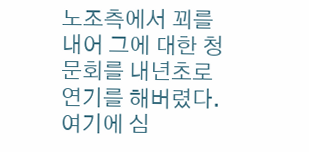노조측에서 꾀를 내어 그에 대한 청문회를 내년초로 연기를 해버렸다. 여기에 심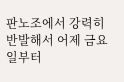판노조에서 강력히 반발해서 어제 금요일부터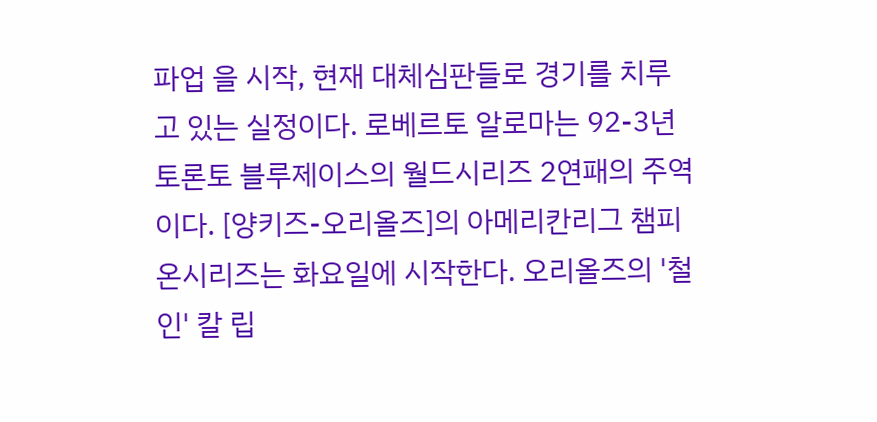파업 을 시작, 현재 대체심판들로 경기를 치루고 있는 실정이다. 로베르토 알로마는 92-3년 토론토 블루제이스의 월드시리즈 2연패의 주역이다. [양키즈-오리올즈]의 아메리칸리그 챔피온시리즈는 화요일에 시작한다. 오리올즈의 '철인' 칼 립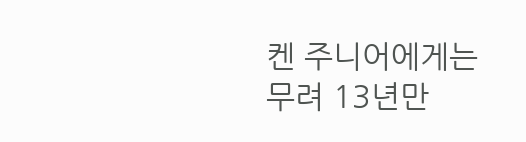켄 주니어에게는 무려 13년만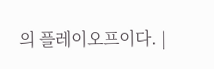의 플레이오프이다. |